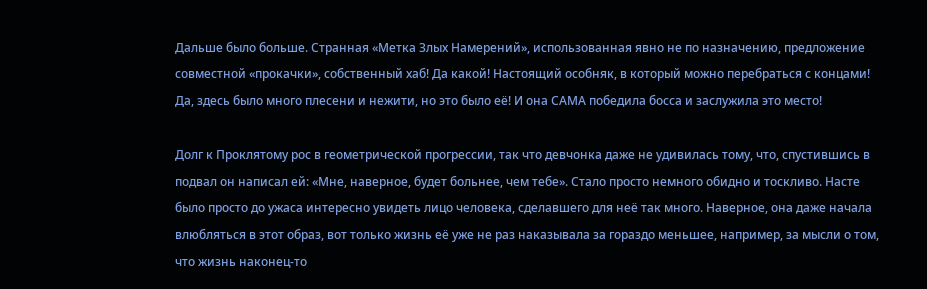Дальше было больше. Странная «Метка Злых Намерений», использованная явно не по назначению, предложение совместной «прокачки», собственный хаб! Да какой! Настоящий особняк, в который можно перебраться с концами! Да, здесь было много плесени и нежити, но это было её! И она САМА победила босса и заслужила это место!

Долг к Проклятому рос в геометрической прогрессии, так что девчонка даже не удивилась тому, что, спустившись в подвал он написал ей: «Мне, наверное, будет больнее, чем тебе». Стало просто немного обидно и тоскливо. Насте было просто до ужаса интересно увидеть лицо человека, сделавшего для неё так много. Наверное, она даже начала влюбляться в этот образ, вот только жизнь её уже не раз наказывала за гораздо меньшее, например, за мысли о том, что жизнь наконец-то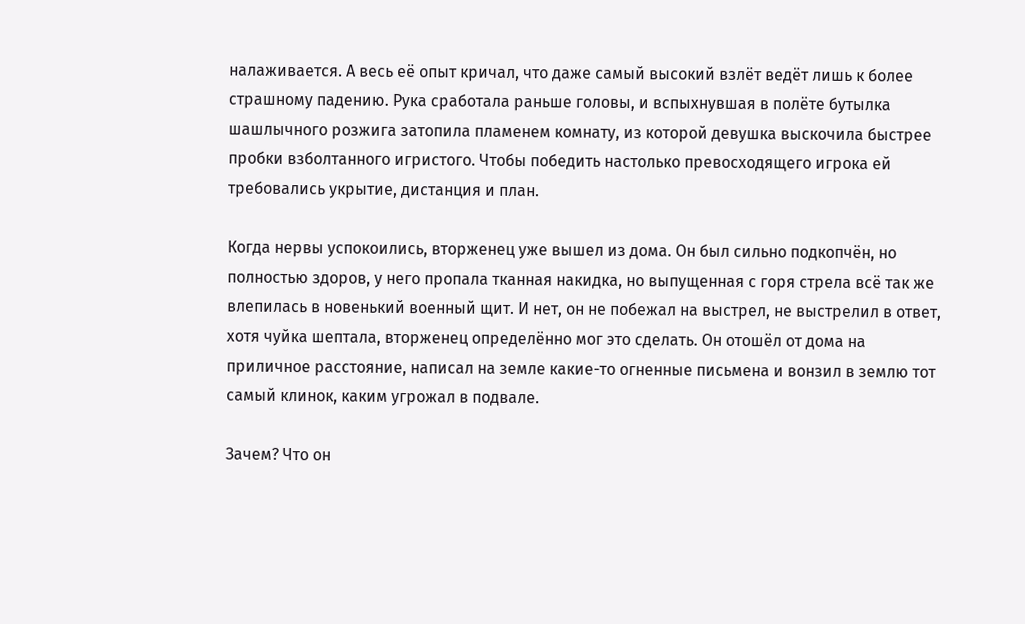налаживается. А весь её опыт кричал, что даже самый высокий взлёт ведёт лишь к более страшному падению. Рука сработала раньше головы, и вспыхнувшая в полёте бутылка шашлычного розжига затопила пламенем комнату, из которой девушка выскочила быстрее пробки взболтанного игристого. Чтобы победить настолько превосходящего игрока ей требовались укрытие, дистанция и план.

Когда нервы успокоились, вторженец уже вышел из дома. Он был сильно подкопчён, но полностью здоров, у него пропала тканная накидка, но выпущенная с горя стрела всё так же влепилась в новенький военный щит. И нет, он не побежал на выстрел, не выстрелил в ответ, хотя чуйка шептала, вторженец определённо мог это сделать. Он отошёл от дома на приличное расстояние, написал на земле какие-то огненные письмена и вонзил в землю тот самый клинок, каким угрожал в подвале.

Зачем? Что он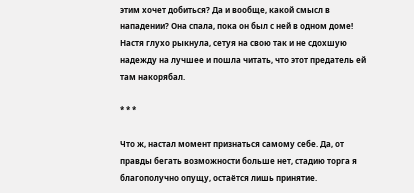этим хочет добиться? Да и вообще, какой смысл в нападении? Она спала, пока он был с ней в одном доме! Настя глухо рыкнула, сетуя на свою так и не сдохшую надежду на лучшее и пошла читать, что этот предатель ей там накорябал.

* * *

Что ж, настал момент признаться самому себе. Да, от правды бегать возможности больше нет, стадию торга я благополучно опущу, остаётся лишь принятие.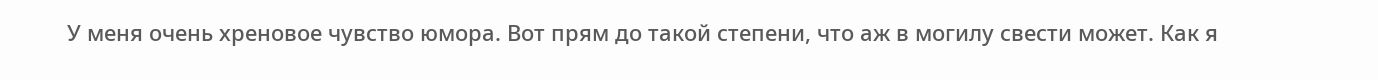У меня очень хреновое чувство юмора. Вот прям до такой степени, что аж в могилу свести может. Как я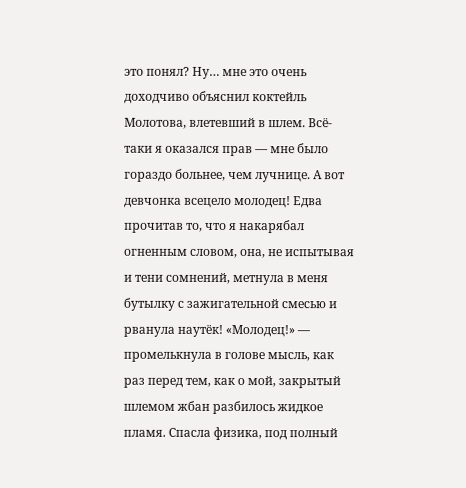это понял? Ну… мне это очень доходчиво объяснил коктейль Молотова, влетевший в шлем. Всё-таки я оказался прав — мне было гораздо больнее, чем лучнице. А вот девчонка всецело молодец! Едва прочитав то, что я накарябал огненным словом, она, не испытывая и тени сомнений, метнула в меня бутылку с зажигательной смесью и рванула наутёк! «Молодец!» — промелькнула в голове мысль, как раз перед тем, как о мой, закрытый шлемом жбан разбилось жидкое пламя. Спасла физика, под полный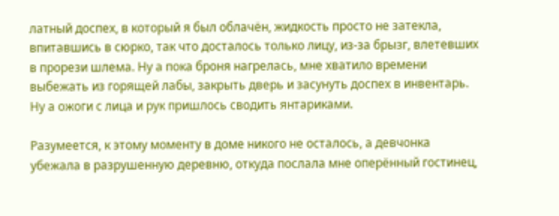латный доспех, в который я был облачён, жидкость просто не затекла, впитавшись в сюрко, так что досталось только лицу, из-за брызг, влетевших в прорези шлема. Ну а пока броня нагрелась, мне хватило времени выбежать из горящей лабы, закрыть дверь и засунуть доспех в инвентарь. Ну а ожоги с лица и рук пришлось сводить янтариками.

Разумеется, к этому моменту в доме никого не осталось, а девчонка убежала в разрушенную деревню, откуда послала мне оперённый гостинец,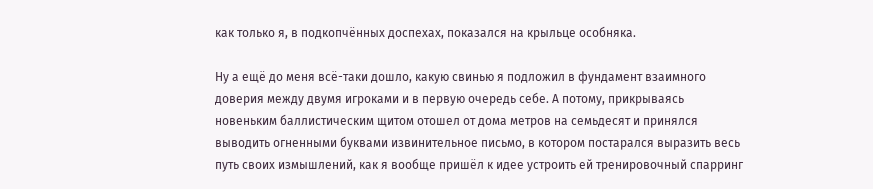как только я, в подкопчённых доспехах, показался на крыльце особняка.

Ну а ещё до меня всё-таки дошло, какую свинью я подложил в фундамент взаимного доверия между двумя игроками и в первую очередь себе. А потому, прикрываясь новеньким баллистическим щитом отошел от дома метров на семьдесят и принялся выводить огненными буквами извинительное письмо, в котором постарался выразить весь путь своих измышлений, как я вообще пришёл к идее устроить ей тренировочный спарринг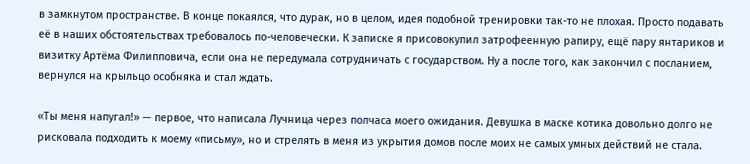в замкнутом пространстве. В конце покаялся, что дурак, но в целом, идея подобной тренировки так-то не плохая. Просто подавать её в наших обстоятельствах требовалось по-человечески. К записке я присовокупил затрофеенную рапиру, ещё пару янтариков и визитку Артёма Филипповича, если она не передумала сотрудничать с государством. Ну а после того, как закончил с посланием, вернулся на крыльцо особняка и стал ждать.

«Ты меня напугал!» — первое, что написала Лучница через полчаса моего ожидания. Девушка в маске котика довольно долго не рисковала подходить к моему «письму», но и стрелять в меня из укрытия домов после моих не самых умных действий не стала.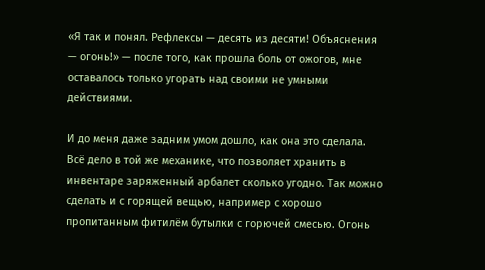«Я так и понял. Рефлексы — десять из десяти! Объяснения — огонь!» — после того, как прошла боль от ожогов, мне оставалось только угорать над своими не умными действиями.

И до меня даже задним умом дошло, как она это сделала. Всё дело в той же механике, что позволяет хранить в инвентаре заряженный арбалет сколько угодно. Так можно сделать и с горящей вещью, например с хорошо пропитанным фитилём бутылки с горючей смесью. Огонь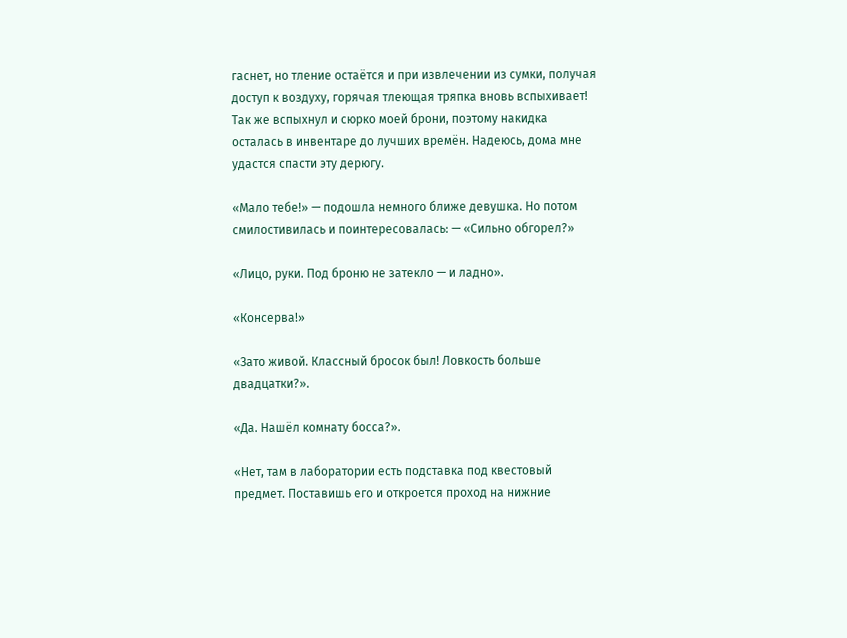гаснет, но тление остаётся и при извлечении из сумки, получая доступ к воздуху, горячая тлеющая тряпка вновь вспыхивает! Так же вспыхнул и сюрко моей брони, поэтому накидка осталась в инвентаре до лучших времён. Надеюсь, дома мне удастся спасти эту дерюгу.

«Мало тебе!» — подошла немного ближе девушка. Но потом смилостивилась и поинтересовалась: — «Сильно обгорел?»

«Лицо, руки. Под броню не затекло — и ладно».

«Консерва!»

«Зато живой. Классный бросок был! Ловкость больше двадцатки?».

«Да. Нашёл комнату босса?».

«Нет, там в лаборатории есть подставка под квестовый предмет. Поставишь его и откроется проход на нижние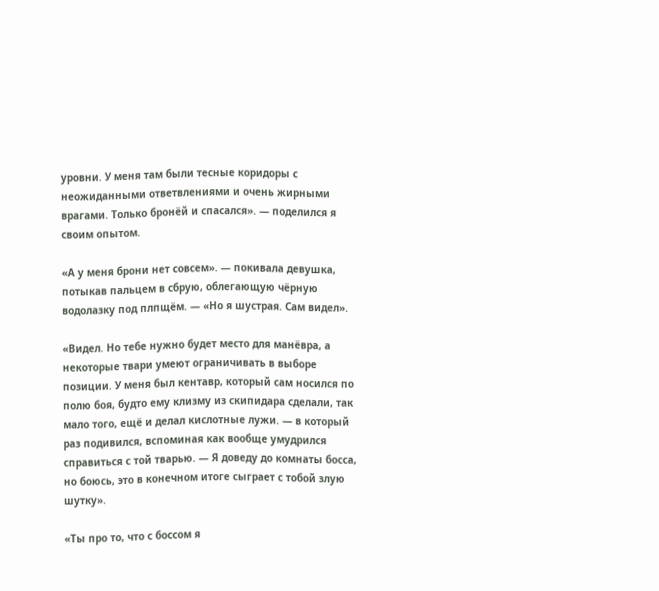уровни. У меня там были тесные коридоры с неожиданными ответвлениями и очень жирными врагами. Только бронёй и спасался». — поделился я своим опытом.

«А у меня брони нет совсем». — покивала девушка, потыкав пальцем в сбрую, облегающую чёрную водолазку под плпщём. — «Но я шустрая. Сам видел».

«Видел. Но тебе нужно будет место для манёвра, а некоторые твари умеют ограничивать в выборе позиции. У меня был кентавр, который сам носился по полю боя, будто ему клизму из скипидара сделали, так мало того, ещё и делал кислотные лужи. — в который раз подивился, вспоминая как вообще умудрился справиться с той тварью. — Я доведу до комнаты босса, но боюсь, это в конечном итоге сыграет с тобой злую шутку».

«Ты про то, что с боссом я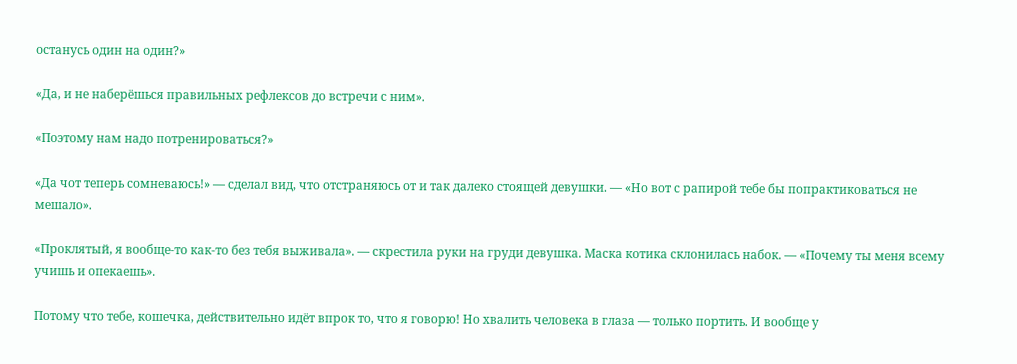останусь один на один?»

«Да, и не наберёшься правильных рефлексов до встречи с ним».

«Поэтому нам надо потренироваться?»

«Да чот теперь сомневаюсь!» — сделал вид, что отстраняюсь от и так далеко стоящей девушки. — «Но вот с рапирой тебе бы попрактиковаться не мешало».

«Проклятый, я вообще-то как-то без тебя выживала». — скрестила руки на груди девушка. Маска котика склонилась набок. — «Почему ты меня всему учишь и опекаешь».

Потому что тебе, кошечка, действительно идёт впрок то, что я говорю! Но хвалить человека в глаза — только портить. И вообще у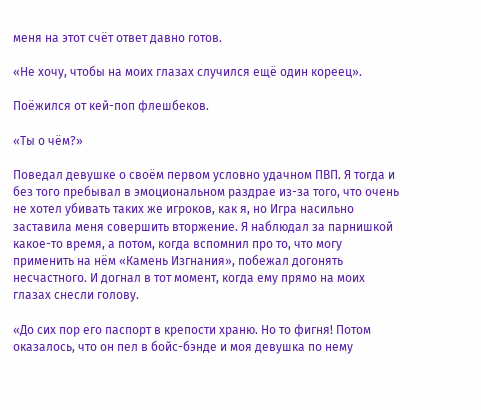меня на этот счёт ответ давно готов.

«Не хочу, чтобы на моих глазах случился ещё один кореец».

Поёжился от кей-поп флешбеков.

«Ты о чём?»

Поведал девушке о своём первом условно удачном ПВП. Я тогда и без того пребывал в эмоциональном раздрае из-за того, что очень не хотел убивать таких же игроков, как я, но Игра насильно заставила меня совершить вторжение. Я наблюдал за парнишкой какое-то время, а потом, когда вспомнил про то, что могу применить на нём «Камень Изгнания», побежал догонять несчастного. И догнал в тот момент, когда ему прямо на моих глазах снесли голову.

«До сих пор его паспорт в крепости храню. Но то фигня! Потом оказалось, что он пел в бойс-бэнде и моя девушка по нему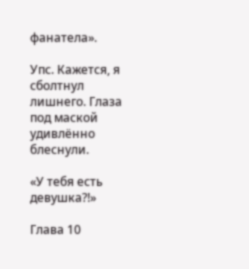фанатела».

Упс. Кажется, я сболтнул лишнего. Глаза под маской удивлённо блеснули.

«У тебя есть девушка⁈»

Глава 10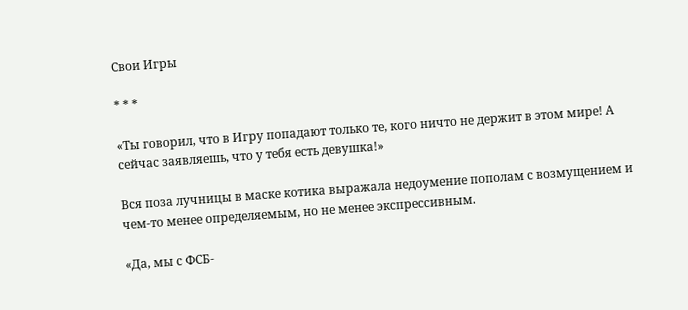Свои Игры

* * *

«Ты говорил, что в Игру попадают только те, кого ничто не держит в этом мире! А сейчас заявляешь, что у тебя есть девушка!»

Вся поза лучницы в маске котика выражала недоумение пополам с возмущением и чем-то менее определяемым, но не менее экспрессивным.

«Да, мы с ФСБ-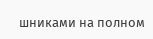шниками на полном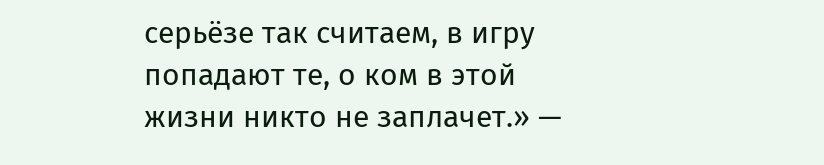серьёзе так считаем, в игру попадают те, о ком в этой жизни никто не заплачет.» —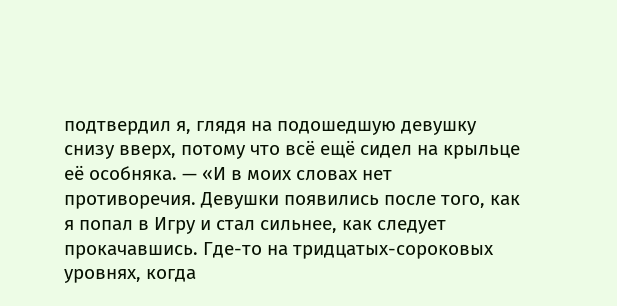подтвердил я, глядя на подошедшую девушку снизу вверх, потому что всё ещё сидел на крыльце её особняка. — «И в моих словах нет противоречия. Девушки появились после того, как я попал в Игру и стал сильнее, как следует прокачавшись. Где-то на тридцатых-сороковых уровнях, когда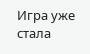Игра уже стала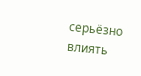серьёзно влиять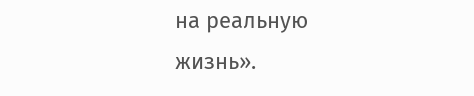на реальную жизнь».